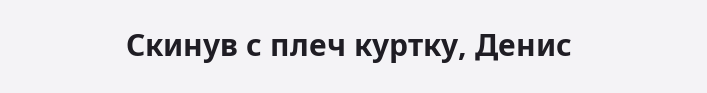Скинув с плеч куртку, Денис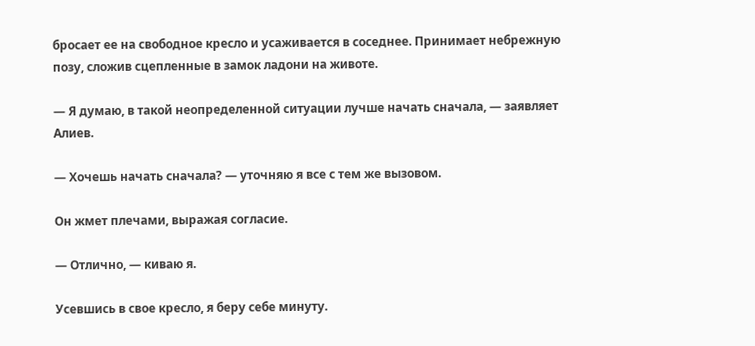бросает ее на свободное кресло и усаживается в соседнее. Принимает небрежную позу, сложив сцепленные в замок ладони на животе.

— Я думаю, в такой неопределенной ситуации лучше начать сначала, — заявляет Алиев.

— Хочешь начать сначала? — уточняю я все с тем же вызовом.

Он жмет плечами, выражая согласие.

— Отлично, — киваю я.

Усевшись в свое кресло, я беру себе минуту.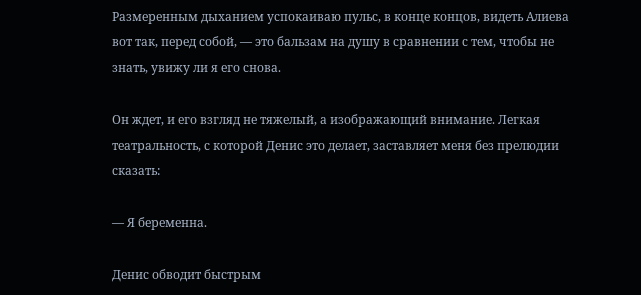Размеренным дыханием успокаиваю пульс, в конце концов, видеть Алиева вот так, перед собой, — это бальзам на душу в сравнении с тем, чтобы не знать, увижу ли я его снова.

Он ждет, и его взгляд не тяжелый, а изображающий внимание. Легкая театральность, с которой Денис это делает, заставляет меня без прелюдии сказать:

— Я беременна.

Денис обводит быстрым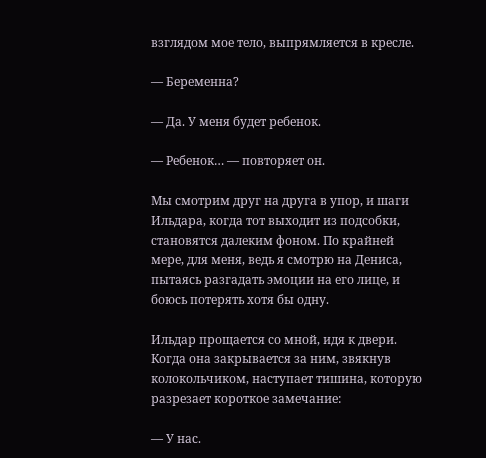взглядом мое тело, выпрямляется в кресле.

— Беременна?

— Да. У меня будет ребенок.

— Ребенок… — повторяет он.

Мы смотрим друг на друга в упор, и шаги Ильдара, когда тот выходит из подсобки, становятся далеким фоном. По крайней мере, для меня, ведь я смотрю на Дениса, пытаясь разгадать эмоции на его лице, и боюсь потерять хотя бы одну.

Ильдар прощается со мной, идя к двери. Когда она закрывается за ним, звякнув колокольчиком, наступает тишина, которую разрезает короткое замечание:

— У нас.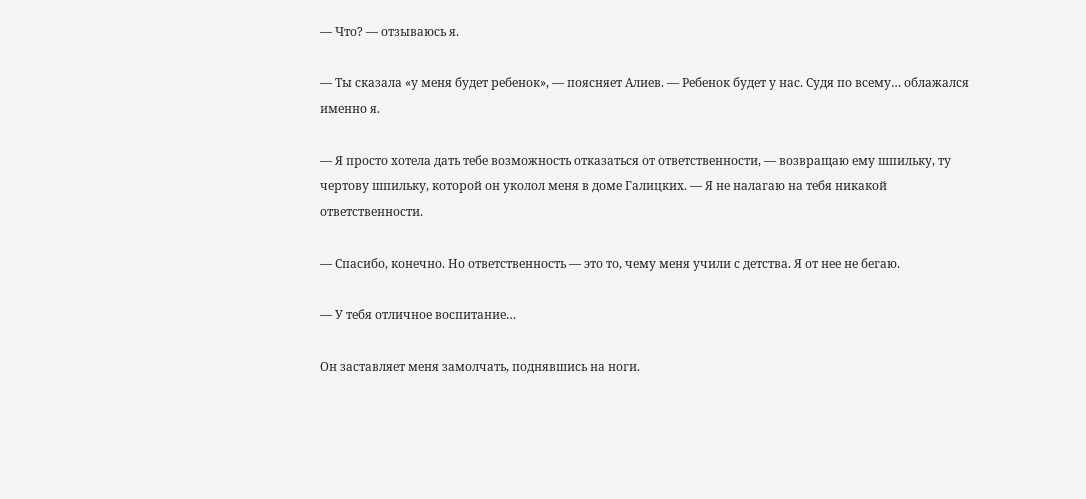— Что? — отзываюсь я.

— Ты сказала «у меня будет ребенок», — поясняет Алиев. — Ребенок будет у нас. Судя по всему… облажался именно я.

— Я просто хотела дать тебе возможность отказаться от ответственности, — возвращаю ему шпильку, ту чертову шпильку, которой он уколол меня в доме Галицких. — Я не налагаю на тебя никакой ответственности.

— Спасибо, конечно. Но ответственность — это то, чему меня учили с детства. Я от нее не бегаю.

— У тебя отличное воспитание…

Он заставляет меня замолчать, поднявшись на ноги.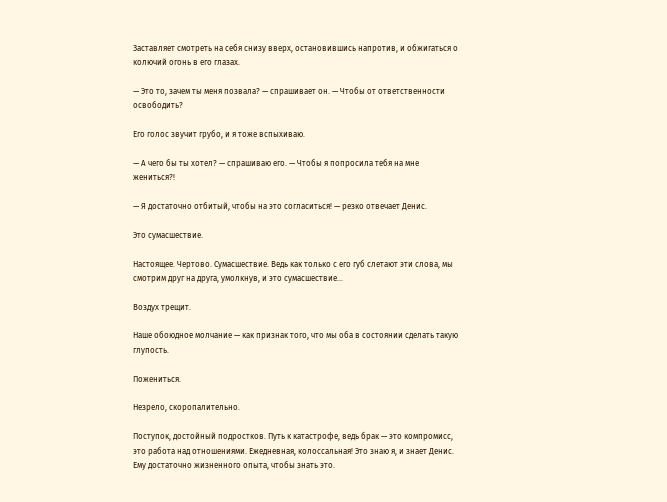Заставляет смотреть на себя снизу вверх, остановившись напротив, и обжигаться о колючий огонь в его глазах.

— Это то, зачем ты меня позвала? — спрашивает он. — Чтобы от ответственности освободить?

Его голос звучит грубо, и я тоже вспыхиваю.

— А чего бы ты хотел? — спрашиваю его. — Чтобы я попросила тебя на мне жениться?!

— Я достаточно отбитый, чтобы на это согласиться! — резко отвечает Денис.

Это сумасшествие.

Настоящее. Чертово. Сумасшествие. Ведь как только с его губ слетают эти слова, мы смотрим друг на друга, умолкнув, и это сумасшествие…

Воздух трещит.

Наше обоюдное молчание — как признак того, что мы оба в состоянии сделать такую глупость.

Пожениться.

Незрело, скоропалительно.

Поступок, достойный подростков. Путь к катастрофе, ведь брак — это компромисс, это работа над отношениями. Ежедневная, колоссальная! Это знаю я, и знает Денис. Ему достаточно жизненного опыта, чтобы знать это.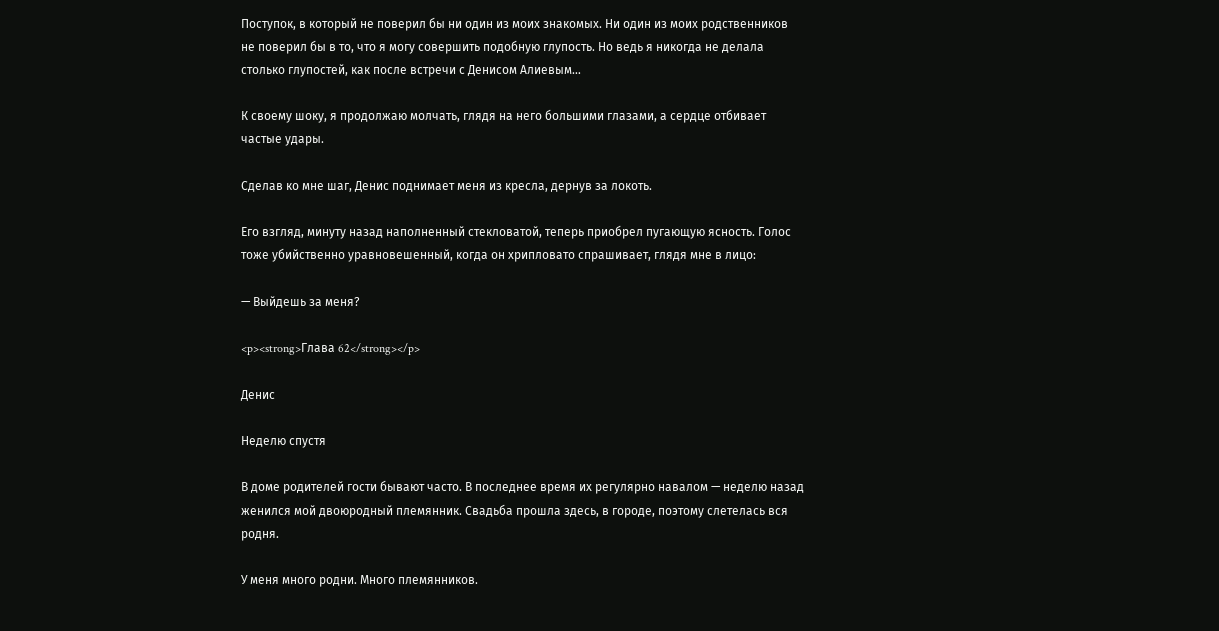Поступок, в который не поверил бы ни один из моих знакомых. Ни один из моих родственников не поверил бы в то, что я могу совершить подобную глупость. Но ведь я никогда не делала столько глупостей, как после встречи с Денисом Алиевым…

К своему шоку, я продолжаю молчать, глядя на него большими глазами, а сердце отбивает частые удары.

Сделав ко мне шаг, Денис поднимает меня из кресла, дернув за локоть.

Его взгляд, минуту назад наполненный стекловатой, теперь приобрел пугающую ясность. Голос тоже убийственно уравновешенный, когда он хрипловато спрашивает, глядя мне в лицо:

— Выйдешь за меня?

<p><strong>Глава 62</strong></p>

Денис

Неделю спустя

В доме родителей гости бывают часто. В последнее время их регулярно навалом — неделю назад женился мой двоюродный племянник. Свадьба прошла здесь, в городе, поэтому слетелась вся родня.

У меня много родни. Много племянников.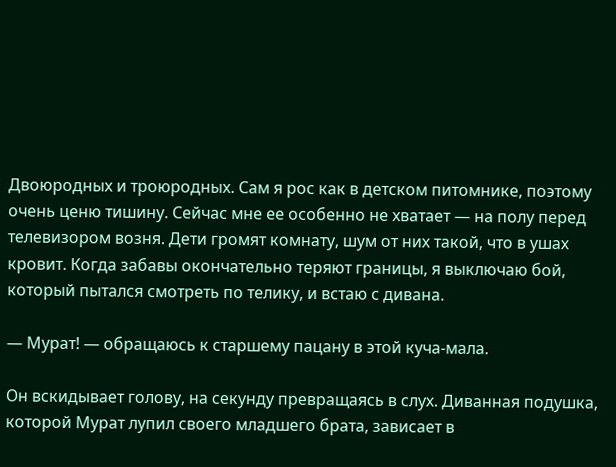Двоюродных и троюродных. Сам я рос как в детском питомнике, поэтому очень ценю тишину. Сейчас мне ее особенно не хватает — на полу перед телевизором возня. Дети громят комнату, шум от них такой, что в ушах кровит. Когда забавы окончательно теряют границы, я выключаю бой, который пытался смотреть по телику, и встаю с дивана.

— Мурат! — обращаюсь к старшему пацану в этой куча-мала.

Он вскидывает голову, на секунду превращаясь в слух. Диванная подушка, которой Мурат лупил своего младшего брата, зависает в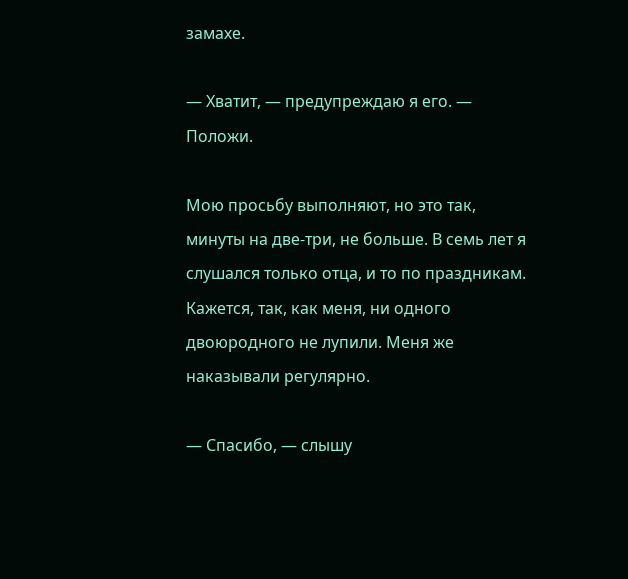замахе.

— Хватит, — предупреждаю я его. — Положи.

Мою просьбу выполняют, но это так, минуты на две-три, не больше. В семь лет я слушался только отца, и то по праздникам. Кажется, так, как меня, ни одного двоюродного не лупили. Меня же наказывали регулярно.

— Спасибо, — слышу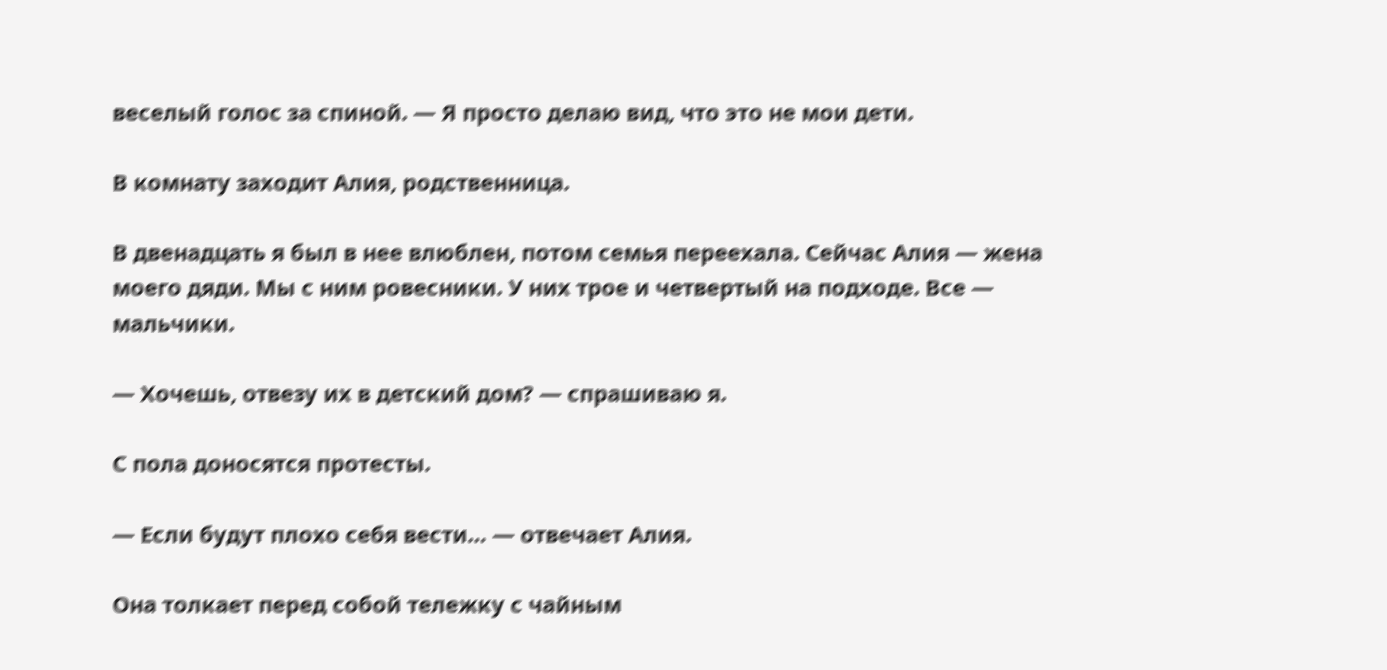веселый голос за спиной. — Я просто делаю вид, что это не мои дети.

В комнату заходит Алия, родственница.

В двенадцать я был в нее влюблен, потом семья переехала. Сейчас Алия — жена моего дяди. Мы с ним ровесники. У них трое и четвертый на подходе. Все — мальчики.

— Хочешь, отвезу их в детский дом? — спрашиваю я.

С пола доносятся протесты.

— Если будут плохо себя вести… — отвечает Алия.

Она толкает перед собой тележку с чайным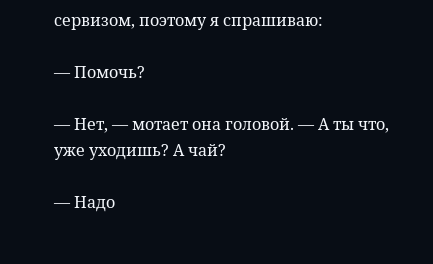сервизом, поэтому я спрашиваю:

— Помочь?

— Нет, — мотает она головой. — А ты что, уже уходишь? А чай?

— Надо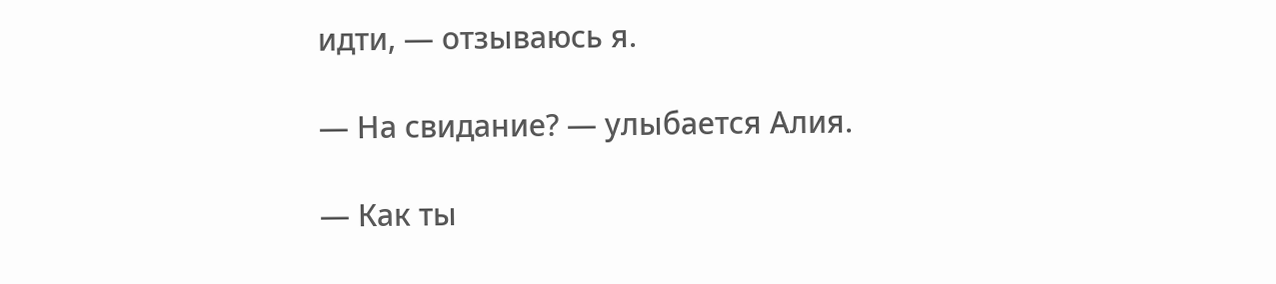идти, — отзываюсь я.

— На свидание? — улыбается Алия.

— Как ты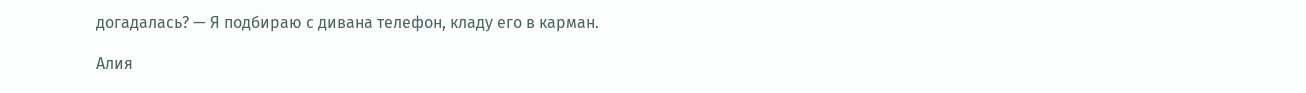догадалась? — Я подбираю с дивана телефон, кладу его в карман.

Алия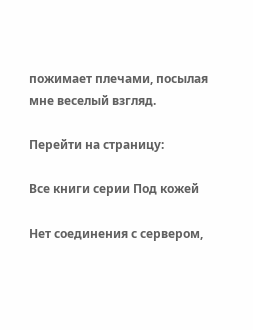пожимает плечами, посылая мне веселый взгляд.

Перейти на страницу:

Все книги серии Под кожей

Нет соединения с сервером,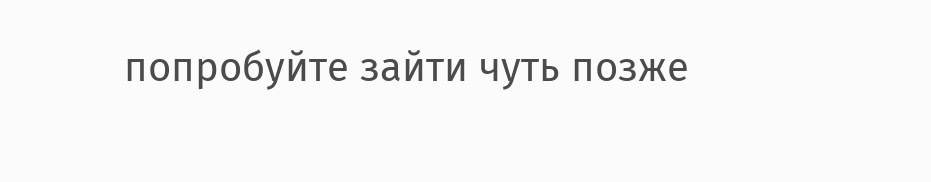попробуйте зайти чуть позже